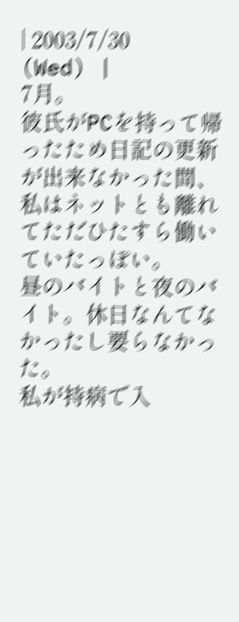| 2003/7/30 (Wed) |
7月。
彼氏がPCを持って帰ったため日記の更新が出来なかった間、私はネットとも離れてただひたすら働いていたっぽい。
昼のバイトと夜のバイト。休日なんてなかったし要らなかった。
私が持病で入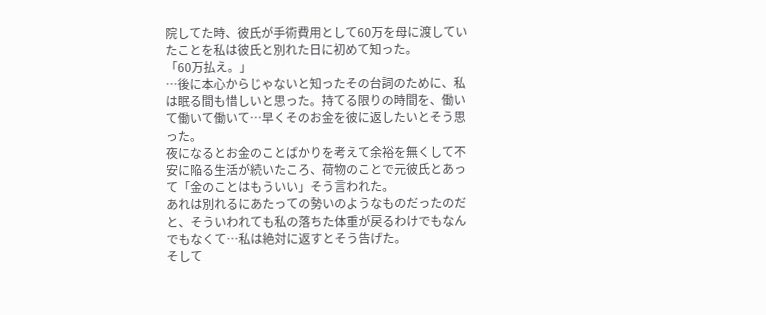院してた時、彼氏が手術費用として60万を母に渡していたことを私は彼氏と別れた日に初めて知った。
「60万払え。」
…後に本心からじゃないと知ったその台詞のために、私は眠る間も惜しいと思った。持てる限りの時間を、働いて働いて働いて…早くそのお金を彼に返したいとそう思った。
夜になるとお金のことばかりを考えて余裕を無くして不安に陥る生活が続いたころ、荷物のことで元彼氏とあって「金のことはもういい」そう言われた。
あれは別れるにあたっての勢いのようなものだったのだと、そういわれても私の落ちた体重が戻るわけでもなんでもなくて…私は絶対に返すとそう告げた。
そして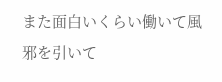また面白いくらい働いて風邪を引いて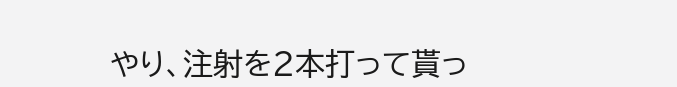やり、注射を2本打って貰っ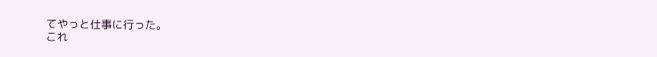てやっと仕事に行った。
これ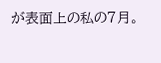が表面上の私の7月。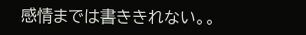感情までは書ききれない。。